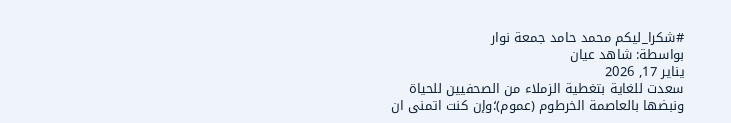#شكرا_ليكم محمد حامد جمعة نوار
بواسطة: شاهد عيان
يناير 17, 2026
سعدت للغاية بتغطية الزملاء من الصحفيين للحياة ونبضها بالعاصمة الخرطوم (عموم)؛وإن كنت اتمنى ان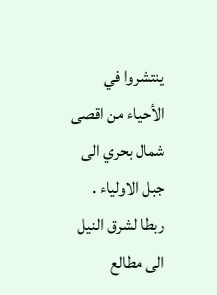ينتشروا في الأحياء من اقصى شمال بحري الى جبل الاولياء . ربطا لشرق النيل الى مطالع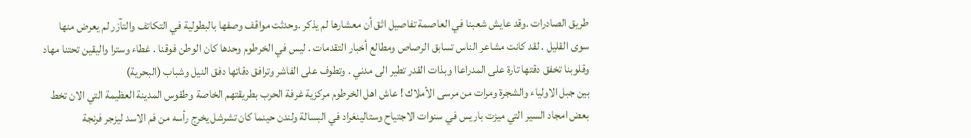طريق الصادرات .وقد عايش شعبنا في العاصمة تفاصيل اثق أن معشارها لم يذكر .وحدثت مواقف وصفها بالبطولية في التكاتف والتآزر لم يعرض منها سوى القليل . لقد كانت مشاعر الناس تسابق الرصاص ومطالع أخبار التقدمات . ليس في الخرطوم وحدها كان الوطن فوقنا . غطاء وسترا واليقين تحتنا مهاد وقلوبنا تخفق دقتها تارة على المدراعاا وبذات القدر تطير الى مدني . وتطوف على الفاشر وترافق دقاتها دفق النيل وشباب (البحرية)
بين جبل الاولياء والشجرة ومرات من مرسى الأملاك ! عاش اهل الخرطوم مركزية غرفة الحرب بطريقتهم الخاصة وطقوس المدينة العظيمة التي الان تخط بعض امجاد السير التي ميزت باريس في سنوات الاجتياح وستالينغراد في البسالة ولندن حينما كان تشرشل يخرج رأسه من فم الاسد ليزجر فرنجة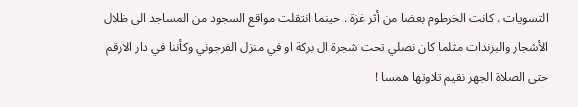التسويات . كانت الخرطوم بعضا من أثر غزة . حينما انتقلت مواقع السجود من المساجد الى ظلال الأشجار والبرندات مثلما كان نصلي تحت شجرة ال بركة او في منزل الفرجوني وكأننا في دار الارقم حتى الصلاة الجهر نقيم تلاوتها همسا !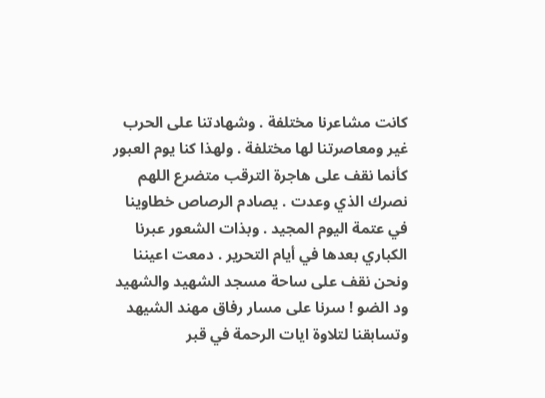كانت مشاعرنا مختلفة . وشهادتنا على الحرب غير ومعاصرتنا لها مختلفة . ولهذا كنا يوم العبور كأنما نقف على هاجرة الترقب متضرع اللهم نصرك الذي وعدت . يصادم الرصاص خطاوينا في عتمة اليوم المجيد . وبذات الشعور عبرنا الكباري بعدها في أيام التحرير . دمعت اعيننا ونحن نقف على ساحة مسجد الشهيد والشهيد ود الضو ! سرنا على مسار رفاق مهند الشيهد وتسابقنا لتلاوة ايات الرحمة في قبر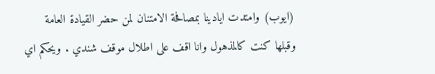(ايوب) وامتدت ايادينا بمصافحة الامتنان لمن حضر القيادة العامة وقبلها كنت كالمذهول وانا اقف على اطلال موقف شندي . ويحكم اي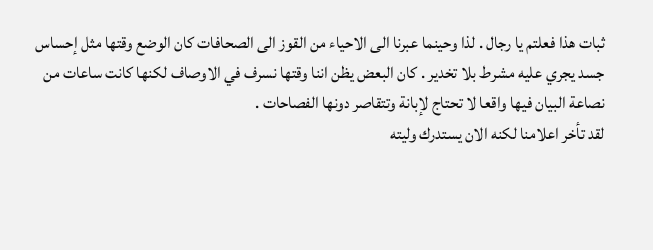ثبات هذا فعلتم يا رجال . لذا وحينما عبرنا الى الاحياء من القوز الى الصحافات كان الوضع وقتها مثل إحساس جسد يجري عليه مشرط بلا تخدير . كان البعض يظن اننا وقتها نسرف في الاوصاف لكنها كانت ساعات من نصاعة البيان فيها واقعا لا تحتاج لإبانة وتتقاصر دونها الفصاحات .
لقد تأخر اعلامنا لكنه الان يستدرك وليته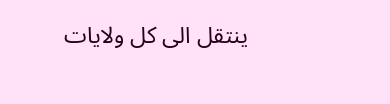ينتقل الى كل ولايات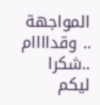المواجهة .. وقداااام ..شكرا ليكم